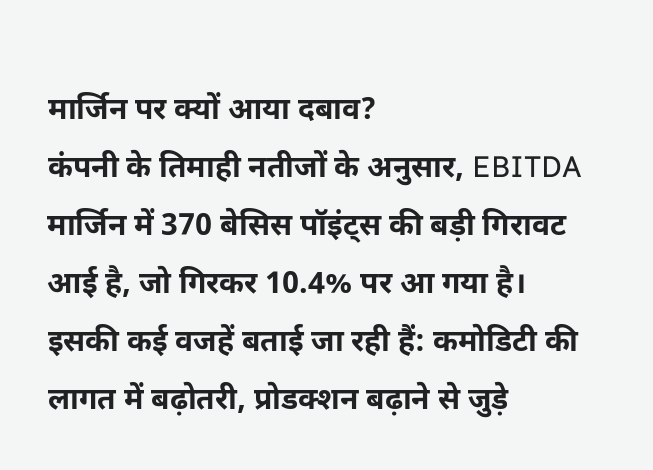मार्जिन पर क्यों आया दबाव?
कंपनी के तिमाही नतीजों के अनुसार, EBITDA मार्जिन में 370 बेसिस पॉइंट्स की बड़ी गिरावट आई है, जो गिरकर 10.4% पर आ गया है। इसकी कई वजहें बताई जा रही हैं: कमोडिटी की लागत में बढ़ोतरी, प्रोडक्शन बढ़ाने से जुड़े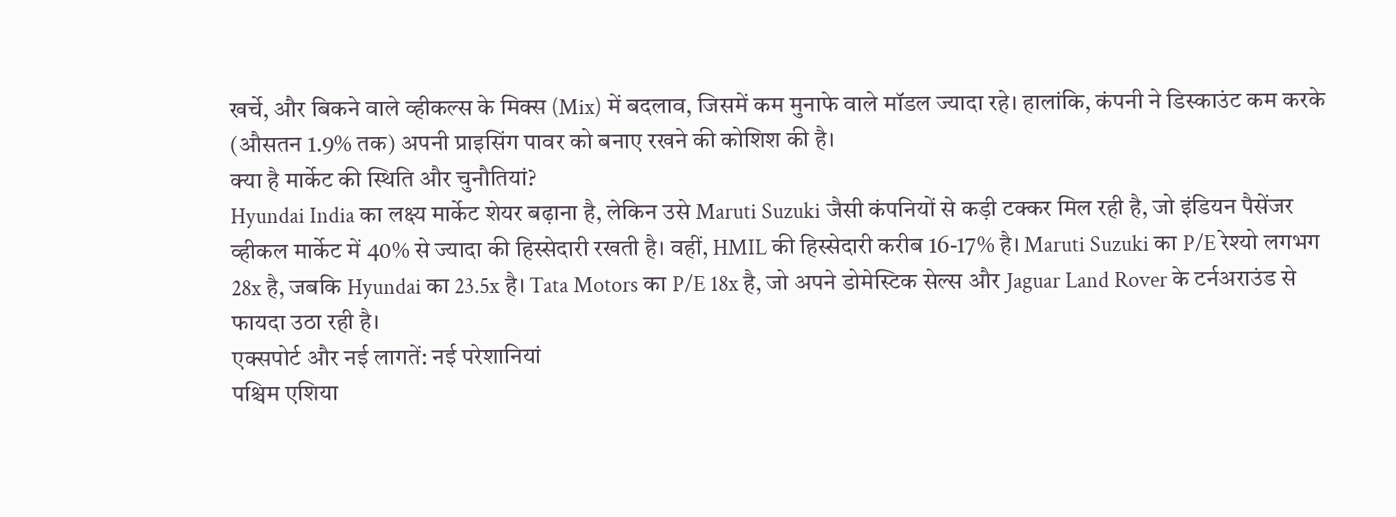खर्चे, और बिकने वाले व्हीकल्स के मिक्स (Mix) में बदलाव, जिसमें कम मुनाफे वाले मॉडल ज्यादा रहे। हालांकि, कंपनी ने डिस्काउंट कम करके (औसतन 1.9% तक) अपनी प्राइसिंग पावर को बनाए रखने की कोशिश की है।
क्या है मार्केट की स्थिति और चुनौतियां?
Hyundai India का लक्ष्य मार्केट शेयर बढ़ाना है, लेकिन उसे Maruti Suzuki जैसी कंपनियों से कड़ी टक्कर मिल रही है, जो इंडियन पैसेंजर व्हीकल मार्केट में 40% से ज्यादा की हिस्सेदारी रखती है। वहीं, HMIL की हिस्सेदारी करीब 16-17% है। Maruti Suzuki का P/E रेश्यो लगभग 28x है, जबकि Hyundai का 23.5x है। Tata Motors का P/E 18x है, जो अपने डोमेस्टिक सेल्स और Jaguar Land Rover के टर्नअराउंड से फायदा उठा रही है।
एक्सपोर्ट और नई लागतें: नई परेशानियां
पश्चिम एशिया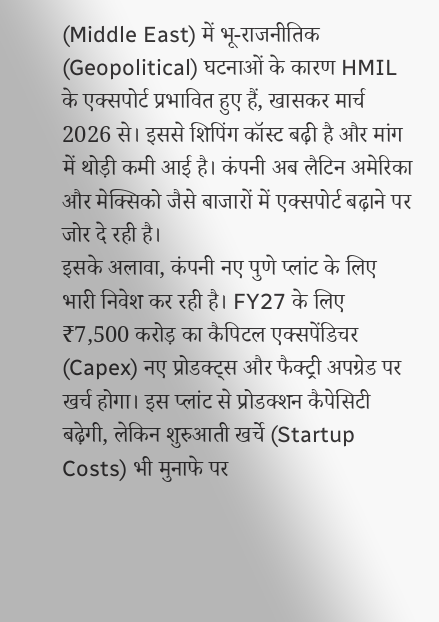(Middle East) में भू-राजनीतिक (Geopolitical) घटनाओं के कारण HMIL के एक्सपोर्ट प्रभावित हुए हैं, खासकर मार्च 2026 से। इससे शिपिंग कॉस्ट बढ़ी है और मांग में थोड़ी कमी आई है। कंपनी अब लैटिन अमेरिका और मेक्सिको जैसे बाजारों में एक्सपोर्ट बढ़ाने पर जोर दे रही है।
इसके अलावा, कंपनी नए पुणे प्लांट के लिए भारी निवेश कर रही है। FY27 के लिए ₹7,500 करोड़ का कैपिटल एक्सपेंडिचर (Capex) नए प्रोडक्ट्स और फैक्ट्री अपग्रेड पर खर्च होगा। इस प्लांट से प्रोडक्शन कैपेसिटी बढ़ेगी, लेकिन शुरुआती खर्चे (Startup Costs) भी मुनाफे पर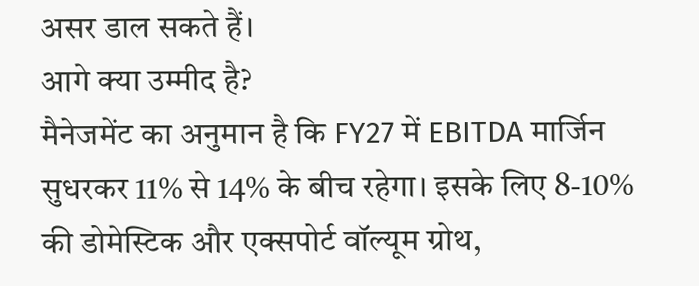असर डाल सकते हैं।
आगे क्या उम्मीद है?
मैनेजमेंट का अनुमान है कि FY27 में EBITDA मार्जिन सुधरकर 11% से 14% के बीच रहेगा। इसके लिए 8-10% की डोमेस्टिक और एक्सपोर्ट वॉल्यूम ग्रोथ,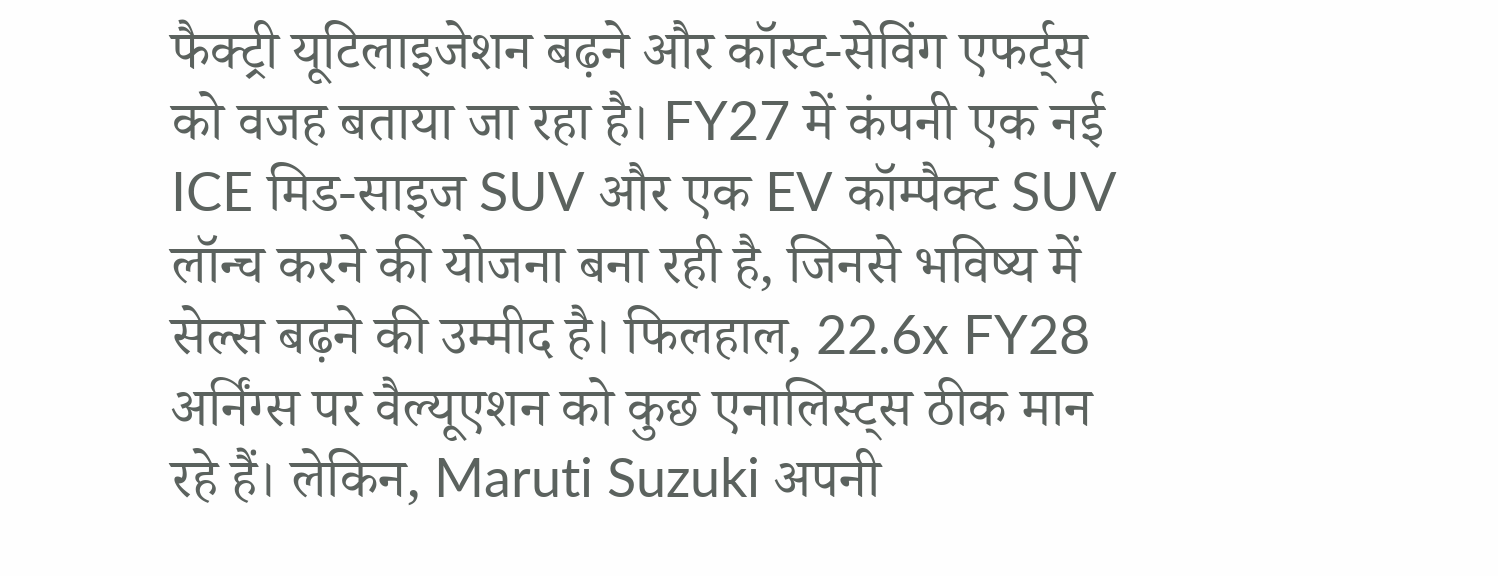फैक्ट्री यूटिलाइजेशन बढ़ने और कॉस्ट-सेविंग एफर्ट्स को वजह बताया जा रहा है। FY27 में कंपनी एक नई ICE मिड-साइज SUV और एक EV कॉम्पैक्ट SUV लॉन्च करने की योजना बना रही है, जिनसे भविष्य में सेल्स बढ़ने की उम्मीद है। फिलहाल, 22.6x FY28 अर्निंग्स पर वैल्यूएशन को कुछ एनालिस्ट्स ठीक मान रहे हैं। लेकिन, Maruti Suzuki अपनी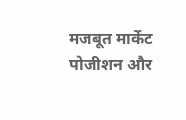मजबूत मार्केट पोजीशन और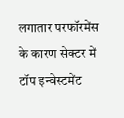लगातार परफॉरमेंस के कारण सेक्टर में टॉप इन्वेस्टमेंट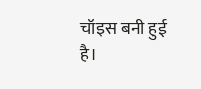चॉइस बनी हुई है।